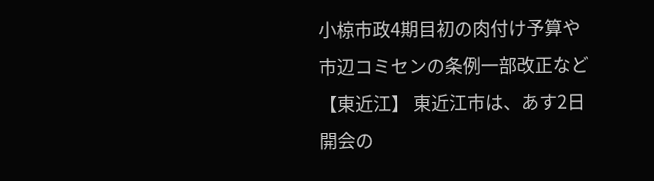小椋市政4期目初の肉付け予算や 市辺コミセンの条例一部改正など
【東近江】 東近江市は、あす2日開会の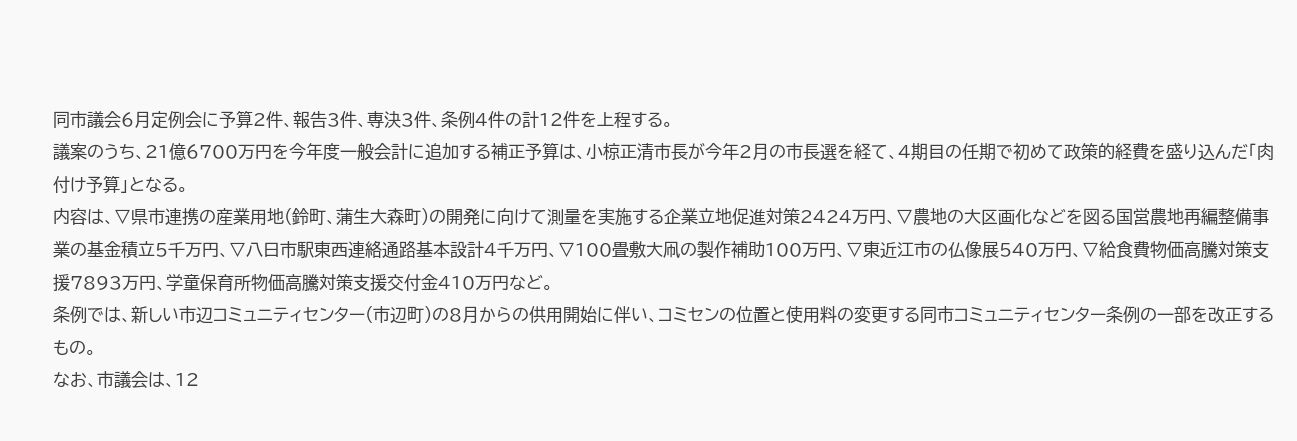同市議会6月定例会に予算2件、報告3件、専決3件、条例4件の計12件を上程する。
議案のうち、21億6700万円を今年度一般会計に追加する補正予算は、小椋正清市長が今年2月の市長選を経て、4期目の任期で初めて政策的経費を盛り込んだ「肉付け予算」となる。
内容は、▽県市連携の産業用地(鈴町、蒲生大森町)の開発に向けて測量を実施する企業立地促進対策2424万円、▽農地の大区画化などを図る国営農地再編整備事業の基金積立5千万円、▽八日市駅東西連絡通路基本設計4千万円、▽100畳敷大凧の製作補助100万円、▽東近江市の仏像展540万円、▽給食費物価高騰対策支援7893万円、学童保育所物価高騰対策支援交付金410万円など。
条例では、新しい市辺コミュニティセンター(市辺町)の8月からの供用開始に伴い、コミセンの位置と使用料の変更する同市コミュニティセンター条例の一部を改正するもの。
なお、市議会は、12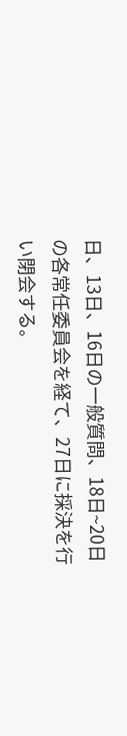日、13日、16日の一般質問、18日~20日の各常任委員会を経て、27日に採決を行い閉会する。